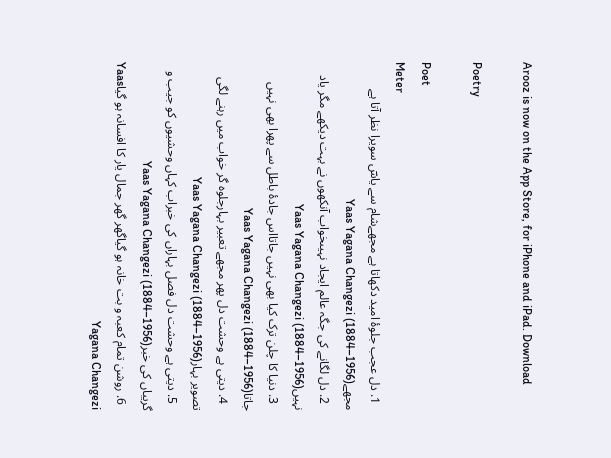Arooz is now on the App Store, for iPhone and iPad. Download

Poetry

Poet
Meter
  1. دل عجب جلوۂ امید دکھاتا ہے مجھےشام سے یاسؔ سویرا نظر آتا ہے مجھےYaas Yagana Changezi (1884–1956)
  2. دل لگانے کی جگہ عالم ایجاد نہیںخواب آنکھوں نے بہت دیکھے مگر یاد نہیںYaas Yagana Changezi (1884–1956)
  3. دنیا کا چلن ترک کیا بھی نہیں جاتااس جادۂ باطل سے پھرا بھی نہیں جاتاYaas Yagana Changezi (1884–1956)
  4. دیتی ہے وحشت دل پھر مجھے تعبیر بہارجلوہ گر خواب میں رہنے لگی تصویر بہارYaas Yagana Changezi (1884–1956)
  5. دیتی ہے وحشت دل فصل بہاراں کی خبراب کہاں وحشیوں کو جیب و گریباں کی خبرYaas Yagana Changezi (1884–1956)
  6. روشن تمام کعبہ و بت خانہ ہو گیاگھر گھر جمال یار کا افسانہ ہو گیاYaas Yagana Changezi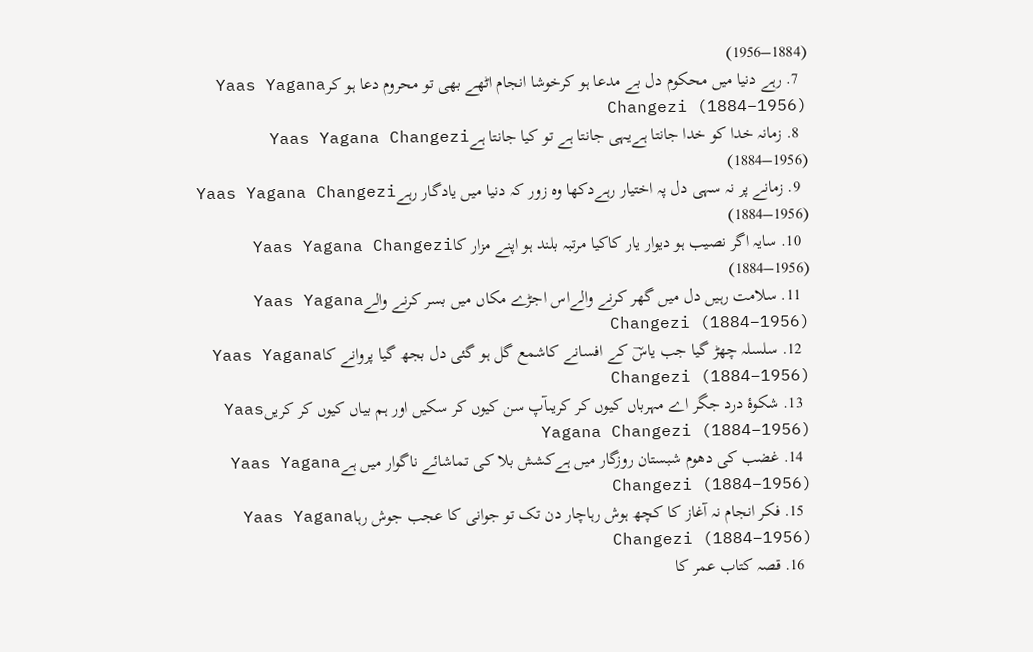(1884–1956)
  7. رہے دنیا میں محکوم دل بے مدعا ہو کرخوشا انجام اٹھے بھی تو محروم دعا ہو کرYaas Yagana Changezi (1884–1956)
  8. زمانہ خدا کو خدا جانتا ہےیہی جانتا ہے تو کیا جانتا ہےYaas Yagana Changezi (1884–1956)
  9. زمانے پر نہ سہی دل پہ اختیار رہےدکھا وہ زور کہ دنیا میں یادگار رہےYaas Yagana Changezi (1884–1956)
  10. سایہ اگر نصیب ہو دیوار یار کاکیا مرتبہ بلند ہو اپنے مزار کاYaas Yagana Changezi (1884–1956)
  11. سلامت رہیں دل میں گھر کرنے والےاس اجڑے مکاں میں بسر کرنے والےYaas Yagana Changezi (1884–1956)
  12. سلسلہ چھڑ گیا جب یاسؔ کے افسانے کاشمع گل ہو گئی دل بجھ گیا پروانے کاYaas Yagana Changezi (1884–1956)
  13. شکوۂ درد جگر اے مہرباں کیوں کر کریںآپ سن کیوں کر سکیں اور ہم بیاں کیوں کر کریںYaas Yagana Changezi (1884–1956)
  14. غضب کی دھوم شبستان روزگار میں ہےکشش بلا کی تماشائے ناگوار میں ہےYaas Yagana Changezi (1884–1956)
  15. فکر انجام نہ آغاز کا کچھ ہوش رہاچار دن تک تو جوانی کا عجب جوش رہاYaas Yagana Changezi (1884–1956)
  16. قصہ کتاب عمر کا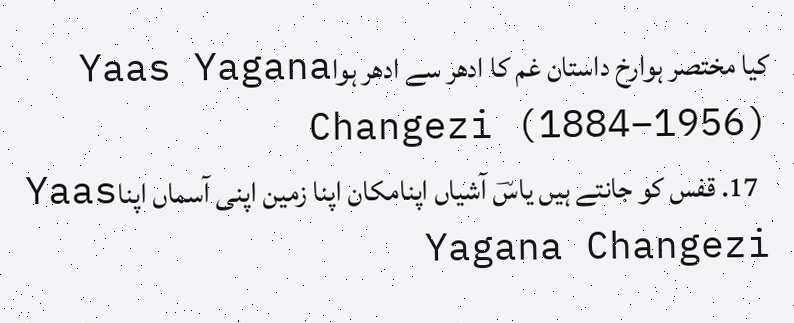کیا مختصر ہوارخ داستان غم کا ادھر سے ادھر ہواYaas Yagana Changezi (1884–1956)
  17. قفس کو جانتے ہیں یاسؔ آشیاں اپنامکان اپنا زمین اپنی آسماں اپناYaas Yagana Changezi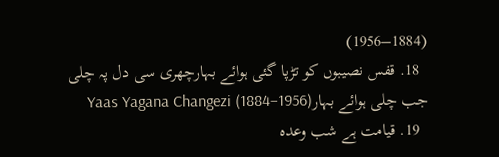(1884–1956)
  18. قفس نصیبوں کو تڑپا گئی ہوائے بہارچھری سی دل پہ چلی جب چلی ہوائے بہارYaas Yagana Changezi (1884–1956)
  19. قیامت ہے شب وعدہ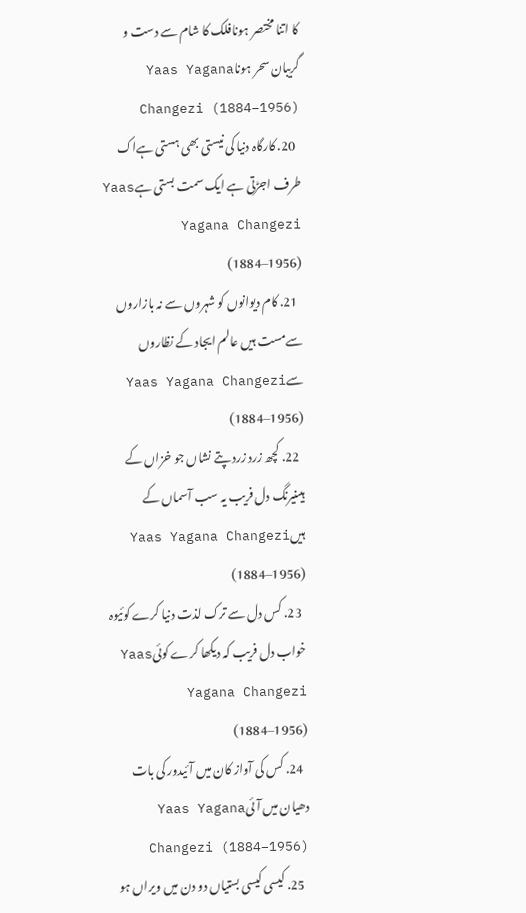کا اتنا مختصر ہونافلک کا شام سے دست و گریبان سحر ہوناYaas Yagana Changezi (1884–1956)
  20. کارگاہ دنیا کی نیستی بھی ہستی ہےاک طرف اجڑتی ہے ایک سمت بستی ہےYaas Yagana Changezi (1884–1956)
  21. کام دیوانوں کو شہروں سے نہ بازاروں سےمست ہیں عالم ایجاد کے نظاروں سےYaas Yagana Changezi (1884–1956)
  22. کچھ زرد زرد پتے نشاں جو خزاں کے ہیںنیرنگ دل فریب یہ سب آسماں کے ہیںYaas Yagana Changezi (1884–1956)
  23. کس دل سے ترک لذت دنیا کرے کوئیوہ خواب دل فریب کہ دیکھا کرے کوئیYaas Yagana Changezi (1884–1956)
  24. کس کی آواز کان میں آئیدور کی بات دھیان میں آئیYaas Yagana Changezi (1884–1956)
  25. کیسی کیسی بستیاں دو دن میں ویراں ہو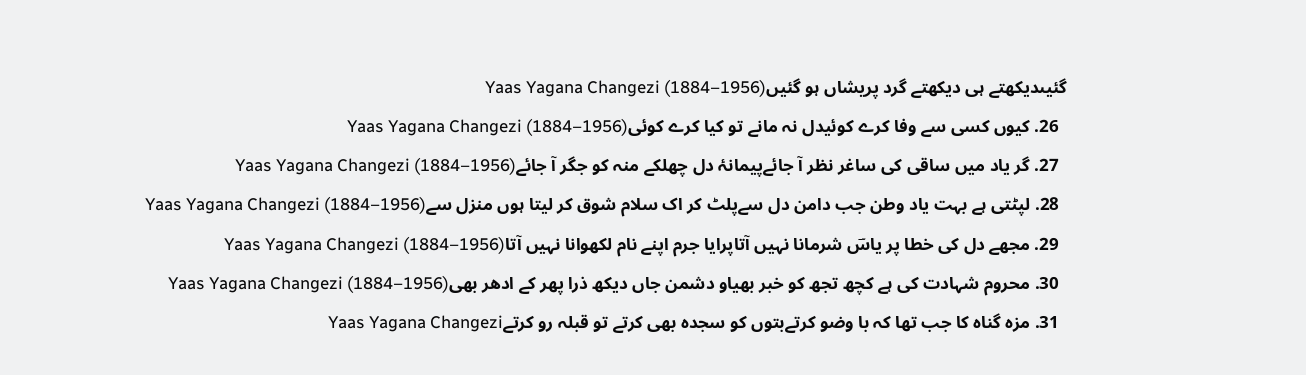گئیںدیکھتے ہی دیکھتے گرد پریشاں ہو گئیںYaas Yagana Changezi (1884–1956)
  26. کیوں کسی سے وفا کرے کوئیدل نہ مانے تو کیا کرے کوئیYaas Yagana Changezi (1884–1956)
  27. گر یاد میں ساقی کی ساغر نظر آ جائےپیمانۂ دل چھلکے منہ کو جگر آ جائےYaas Yagana Changezi (1884–1956)
  28. لپٹتی ہے بہت یاد وطن جب دامن دل سےپلٹ کر اک سلام شوق کر لیتا ہوں منزل سےYaas Yagana Changezi (1884–1956)
  29. مجھے دل کی خطا پر یاسؔ شرمانا نہیں آتاپرایا جرم اپنے نام لکھوانا نہیں آتاYaas Yagana Changezi (1884–1956)
  30. محروم شہادت کی ہے کچھ تجھ کو خبر بھیاو دشمن جاں دیکھ ذرا پھر کے ادھر بھیYaas Yagana Changezi (1884–1956)
  31. مزہ گناہ کا جب تھا کہ با وضو کرتےبتوں کو سجدہ بھی کرتے تو قبلہ رو کرتےYaas Yagana Changezi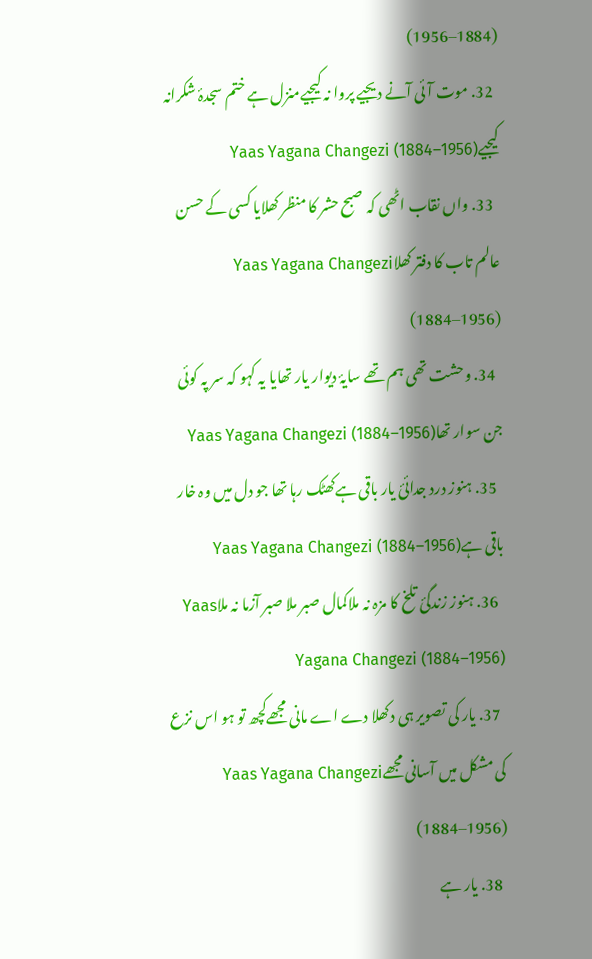(1884–1956)
  32. موت آئی آنے دیجیے پروا نہ کیجیےمنزل ہے ختم سجدۂ شکرانہ کیجیےYaas Yagana Changezi (1884–1956)
  33. واں نقاب اٹھی کہ صبح حشر کا منظر کھلایا کسی کے حسن عالم تاب کا دفتر کھلاYaas Yagana Changezi (1884–1956)
  34. وحشت تھی ہم تھے سایۂ دیوار یار تھایا یہ کہو کہ سر پہ کوئی جن سوار تھاYaas Yagana Changezi (1884–1956)
  35. ہنوز درد جدائیٔ یار باقی ہےکھٹک رہا تھا جو دل میں وہ خار باقی ہےYaas Yagana Changezi (1884–1956)
  36. ہنوز زندگیٔ تلخ کا مزہ نہ ملاکمال صبر ملا صبر آزما نہ ملاYaas Yagana Changezi (1884–1956)
  37. یار کی تصویر ہی دکھلا دے اے مانی مجھےکچھ تو ہو اس نزع کی مشکل میں آسانی مجھےYaas Yagana Changezi (1884–1956)
  38. یار ہے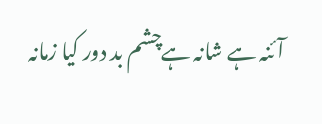آئنہ ہے شانہ ہےچشم بد دور کیا زمانہ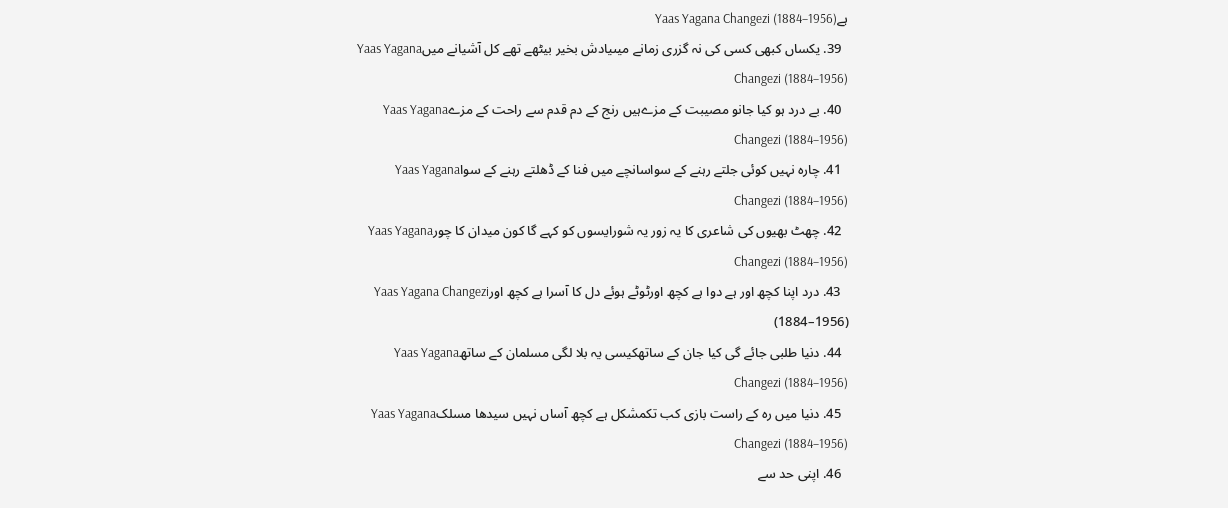ہےYaas Yagana Changezi (1884–1956)
  39. یکساں کبھی کسی کی نہ گزری زمانے میںیادش بخیر بیٹھے تھے کل آشیانے میںYaas Yagana Changezi (1884–1956)
  40. بے درد ہو کیا جانو مصیبت کے مزےہیں رنج کے دم قدم سے راحت کے مزےYaas Yagana Changezi (1884–1956)
  41. چارہ نہیں کوئی جلتے رہنے کے سواسانچے میں فنا کے ڈھلتے رہنے کے سواYaas Yagana Changezi (1884–1956)
  42. چھٹ بھیوں کی شاعری کا یہ زور یہ شورایسوں کو کہے گا کون میدان کا چورYaas Yagana Changezi (1884–1956)
  43. درد اپنا کچھ اور ہے دوا ہے کچھ اورٹوٹے ہوئے دل کا آسرا ہے کچھ اورYaas Yagana Changezi (1884–1956)
  44. دنیا طلبی جائے گی کیا جان کے ساتھکیسی یہ بلا لگی مسلمان کے ساتھYaas Yagana Changezi (1884–1956)
  45. دنیا میں رہ کے راست بازی کب تکمشکل ہے کچھ آساں نہیں سیدھا مسلکYaas Yagana Changezi (1884–1956)
  46. اپنی حد سے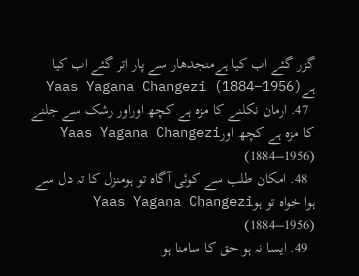گزر گئے اب کیا ہےمنجدھار سے پار اتر گئے اب کیا ہےYaas Yagana Changezi (1884–1956)
  47. ارمان نکلنے کا مزہ ہے کچھ اوراور رشک سے جلنے کا مزہ ہے کچھ اورYaas Yagana Changezi (1884–1956)
  48. امکان طلب سے کوئی آگاہ تو ہومنزل کا تہ دل سے ہوا خواہ تو ہوYaas Yagana Changezi (1884–1956)
  49. ایسا نہ ہو حق کا سامنا ہو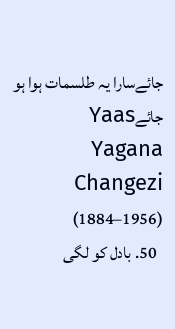جائےسارا یہ طلسمات ہوا ہو جائےYaas Yagana Changezi (1884–1956)
  50. بادل کو لگی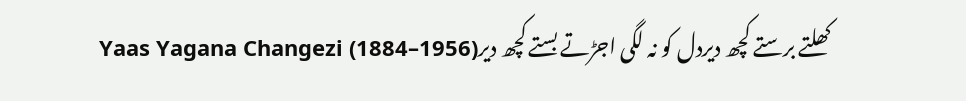کھلتے برستے کچھ دیردل کو نہ لگی اجڑتے بستے کچھ دیرYaas Yagana Changezi (1884–1956)